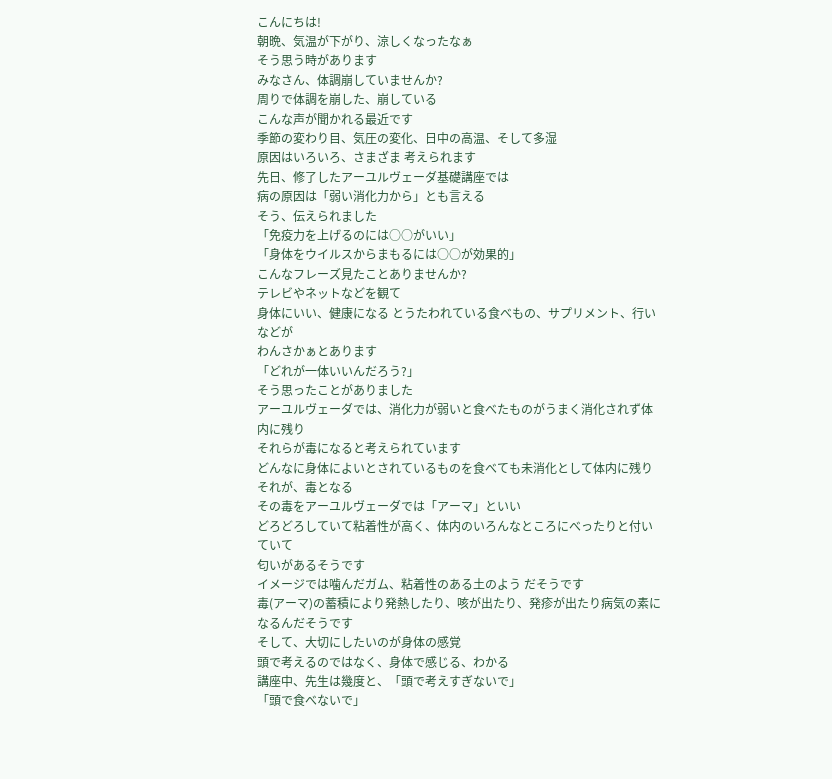こんにちは!
朝晩、気温が下がり、涼しくなったなぁ
そう思う時があります
みなさん、体調崩していませんか?
周りで体調を崩した、崩している
こんな声が聞かれる最近です
季節の変わり目、気圧の変化、日中の高温、そして多湿
原因はいろいろ、さまざま 考えられます
先日、修了したアーユルヴェーダ基礎講座では
病の原因は「弱い消化力から」とも言える
そう、伝えられました
「免疫力を上げるのには○○がいい」
「身体をウイルスからまもるには○○が効果的」
こんなフレーズ見たことありませんか?
テレビやネットなどを観て
身体にいい、健康になる とうたわれている食べもの、サプリメント、行いなどが
わんさかぁとあります
「どれが一体いいんだろう?」
そう思ったことがありました
アーユルヴェーダでは、消化力が弱いと食べたものがうまく消化されず体内に残り
それらが毒になると考えられています
どんなに身体によいとされているものを食べても未消化として体内に残り
それが、毒となる
その毒をアーユルヴェーダでは「アーマ」といい
どろどろしていて粘着性が高く、体内のいろんなところにべったりと付いていて
匂いがあるそうです
イメージでは噛んだガム、粘着性のある土のよう だそうです
毒(アーマ)の蓄積により発熱したり、咳が出たり、発疹が出たり病気の素になるんだそうです
そして、大切にしたいのが身体の感覚
頭で考えるのではなく、身体で感じる、わかる
講座中、先生は幾度と、「頭で考えすぎないで」
「頭で食べないで」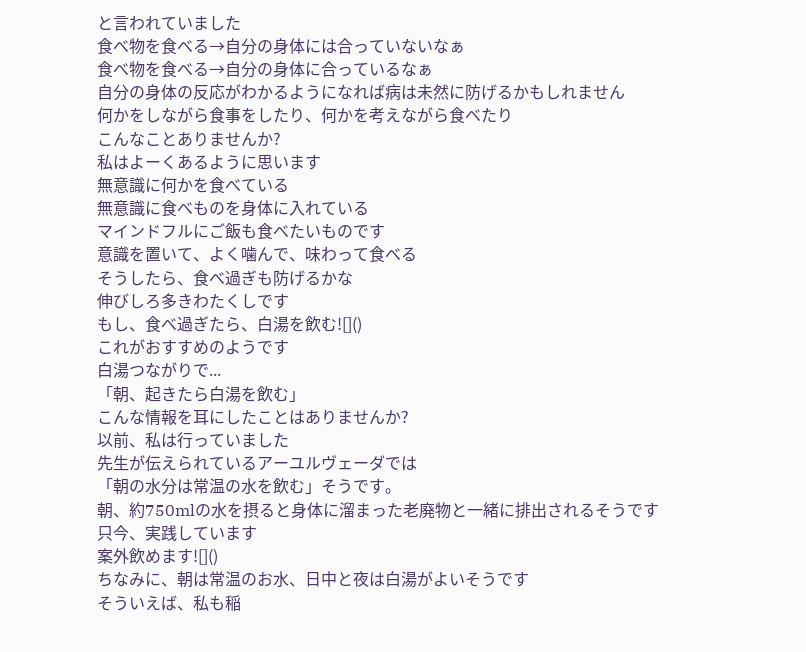と言われていました
食べ物を食べる→自分の身体には合っていないなぁ
食べ物を食べる→自分の身体に合っているなぁ
自分の身体の反応がわかるようになれば病は未然に防げるかもしれません
何かをしながら食事をしたり、何かを考えながら食べたり
こんなことありませんか?
私はよーくあるように思います
無意識に何かを食べている
無意識に食べものを身体に入れている
マインドフルにご飯も食べたいものです
意識を置いて、よく噛んで、味わって食べる
そうしたら、食べ過ぎも防げるかな
伸びしろ多きわたくしです
もし、食べ過ぎたら、白湯を飲む![]()
これがおすすめのようです
白湯つながりで...
「朝、起きたら白湯を飲む」
こんな情報を耳にしたことはありませんか?
以前、私は行っていました
先生が伝えられているアーユルヴェーダでは
「朝の水分は常温の水を飲む」そうです。
朝、約750mlの水を摂ると身体に溜まった老廃物と一緒に排出されるそうです
只今、実践しています
案外飲めます![]()
ちなみに、朝は常温のお水、日中と夜は白湯がよいそうです
そういえば、私も稲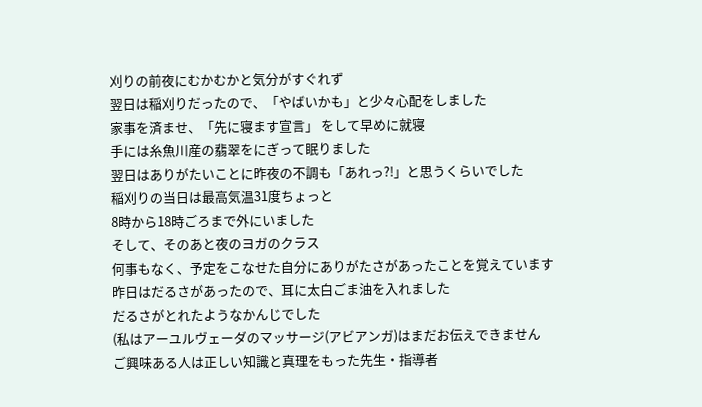刈りの前夜にむかむかと気分がすぐれず
翌日は稲刈りだったので、「やばいかも」と少々心配をしました
家事を済ませ、「先に寝ます宣言」 をして早めに就寝
手には糸魚川産の翡翠をにぎって眠りました
翌日はありがたいことに昨夜の不調も「あれっ?!」と思うくらいでした
稲刈りの当日は最高気温31度ちょっと
8時から18時ごろまで外にいました
そして、そのあと夜のヨガのクラス
何事もなく、予定をこなせた自分にありがたさがあったことを覚えています
昨日はだるさがあったので、耳に太白ごま油を入れました
だるさがとれたようなかんじでした
(私はアーユルヴェーダのマッサージ(アビアンガ)はまだお伝えできません
ご興味ある人は正しい知識と真理をもった先生・指導者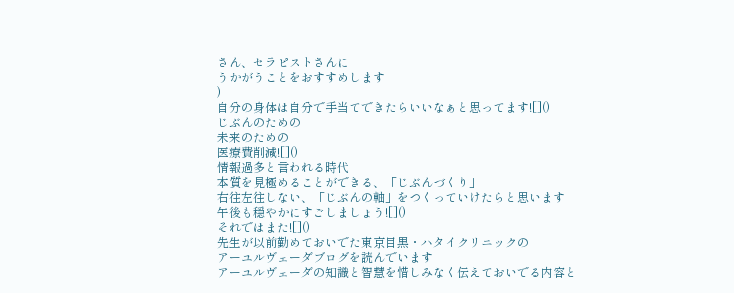さん、セラピストさんに
うかがうことをおすすめします
)
自分の身体は自分で手当てできたらいいなぁと思ってます![]()
じぶんのための
未来のための
医療費削減![]()
情報過多と言われる時代
本質を見極めることができる、「じぶんづくり」
右往左往しない、「じぶんの軸」をつくっていけたらと思います
午後も穏やかにすごしましょう![]()
それではまた![]()
先生が以前勤めておいでた東京目黒・ハタイクリニックの
アーユルヴェーダブログを読んでいます
アーユルヴェーダの知識と智慧を惜しみなく伝えておいでる内容と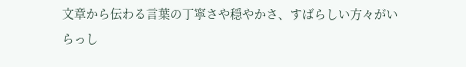文章から伝わる言葉の丁寧さや穏やかさ、すばらしい方々がいらっし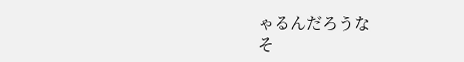ゃるんだろうな
そ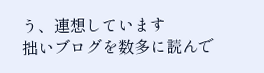う、連想しています
拙いブログを数多に読んで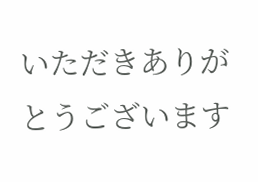いただきありがとうございます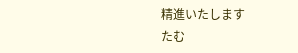精進いたします
たむ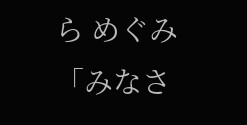ら めぐみ
「みなさ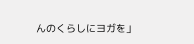んのくらしにヨガを」